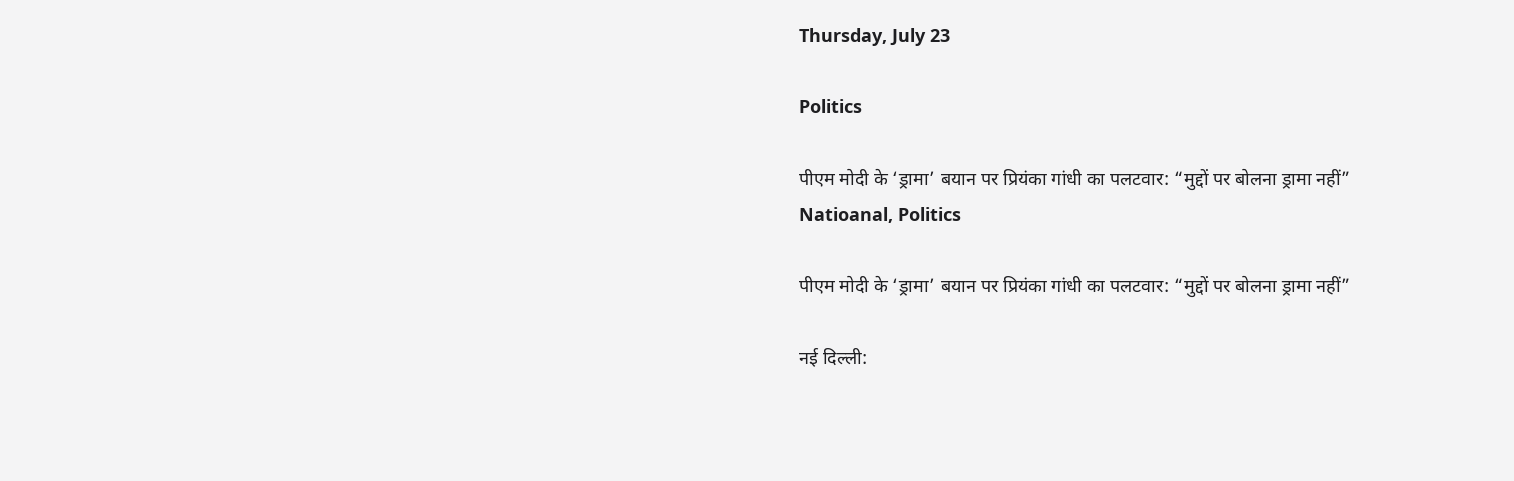Thursday, July 23

Politics

पीएम मोदी के ‘ड्रामा’ बयान पर प्रियंका गांधी का पलटवार: “मुद्दों पर बोलना ड्रामा नहीं”
Natioanal, Politics

पीएम मोदी के ‘ड्रामा’ बयान पर प्रियंका गांधी का पलटवार: “मुद्दों पर बोलना ड्रामा नहीं”

नई दिल्ली: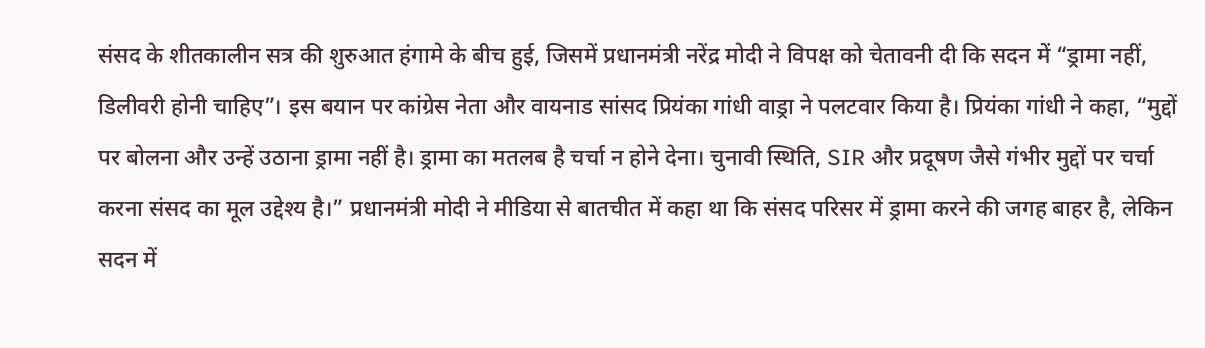संसद के शीतकालीन सत्र की शुरुआत हंगामे के बीच हुई, जिसमें प्रधानमंत्री नरेंद्र मोदी ने विपक्ष को चेतावनी दी कि सदन में “ड्रामा नहीं, डिलीवरी होनी चाहिए”। इस बयान पर कांग्रेस नेता और वायनाड सांसद प्रियंका गांधी वाड्रा ने पलटवार किया है। प्रियंका गांधी ने कहा, “मुद्दों पर बोलना और उन्हें उठाना ड्रामा नहीं है। ड्रामा का मतलब है चर्चा न होने देना। चुनावी स्थिति, SIR और प्रदूषण जैसे गंभीर मुद्दों पर चर्चा करना संसद का मूल उद्देश्य है।” प्रधानमंत्री मोदी ने मीडिया से बातचीत में कहा था कि संसद परिसर में ड्रामा करने की जगह बाहर है, लेकिन सदन में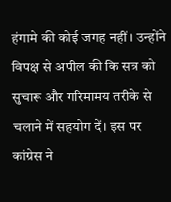हंगामे की कोई जगह नहीं। उन्होंने विपक्ष से अपील की कि सत्र को सुचारू और गरिमामय तरीके से चलाने में सहयोग दें। इस पर कांग्रेस ने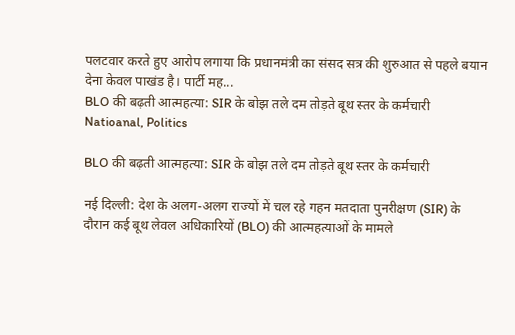पलटवार करते हुए आरोप लगाया कि प्रधानमंत्री का संसद सत्र की शुरुआत से पहले बयान देना केवल पाखंड है। पार्टी मह...
BLO की बढ़ती आत्महत्या: SIR के बोझ तले दम तोड़ते बूथ स्तर के कर्मचारी
Natioanal, Politics

BLO की बढ़ती आत्महत्या: SIR के बोझ तले दम तोड़ते बूथ स्तर के कर्मचारी

नई दिल्ली: देश के अलग-अलग राज्यों में चल रहे गहन मतदाता पुनरीक्षण (SIR) के दौरान कई बूथ लेवल अधिकारियों (BLO) की आत्महत्याओं के मामले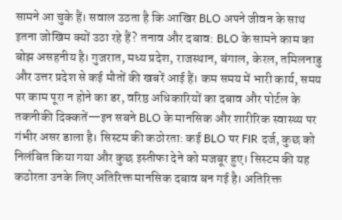सामने आ चुके हैं। सवाल उठता है कि आखिर BLO अपने जीवन के साथ इतना जोखिम क्यों उठा रहे हैं? तनाव और दबाव: BLO के सामने काम का बोझ असहनीय है। गुजरात, मध्य प्रदेश, राजस्थान, बंगाल, केरल, तमिलनाडु और उत्तर प्रदेश से कई मौतों की खबरें आई हैं। कम समय में भारी कार्य, समय पर काम पूरा न होने का डर, वरिष्ठ अधिकारियों का दबाव और पोर्टल के तकनीकी दिक्कतें—इन सबने BLO के मानसिक और शारीरिक स्वास्थ्य पर गंभीर असर डाला है। सिस्टम की कठोरता: कई BLO पर FIR दर्ज, कुछ को निलंबित किया गया और कुछ इस्तीफा देने को मजबूर हुए। सिस्टम की यह कठोरता उनके लिए अतिरिक्त मानसिक दबाव बन गई है। अतिरिक्त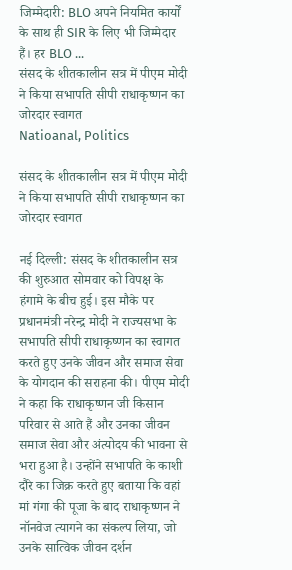जिम्मेदारी: BLO अपने नियमित कार्यों के साथ ही SIR के लिए भी जिम्मेदार हैं। हर BLO ...
संसद के शीतकालीन सत्र में पीएम मोदी ने किया सभापति सीपी राधाकृष्णन का जोरदार स्वागत
Natioanal, Politics

संसद के शीतकालीन सत्र में पीएम मोदी ने किया सभापति सीपी राधाकृष्णन का जोरदार स्वागत

नई दिल्ली: संसद के शीतकालीन सत्र की शुरुआत सोमवार को विपक्ष के हंगामे के बीच हुई। इस मौके पर प्रधानमंत्री नरेन्द्र मोदी ने राज्यसभा के सभापति सीपी राधाकृष्णन का स्वागत करते हुए उनके जीवन और समाज सेवा के योगदान की सराहना की। पीएम मोदी ने कहा कि राधाकृष्णन जी किसान परिवार से आते हैं और उनका जीवन समाज सेवा और अंत्योदय की भावना से भरा हुआ है। उन्होंने सभापति के काशी दौरे का जिक्र करते हुए बताया कि वहां मां गंगा की पूजा के बाद राधाकृष्णन ने नॉनवेज त्यागने का संकल्प लिया, जो उनके सात्विक जीवन दर्शन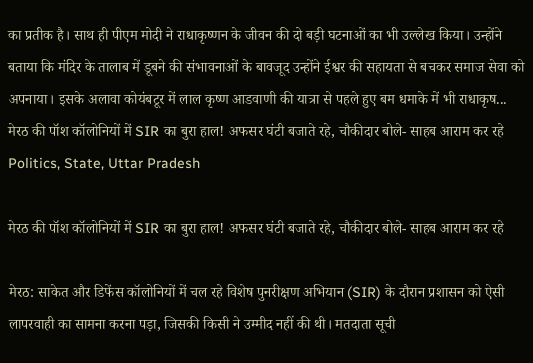का प्रतीक है। साथ ही पीएम मोदी ने राधाकृष्णन के जीवन की दो बड़ी घटनाओं का भी उल्लेख किया। उन्होंने बताया कि मंदिर के तालाब में डूबने की संभावनाओं के बावजूद उन्होंने ईश्वर की सहायता से बचकर समाज सेवा को अपनाया। इसके अलावा कोयंबटूर में लाल कृष्ण आडवाणी की यात्रा से पहले हुए बम धमाके में भी राधाकृष...
मेरठ की पॉश कॉलोनियों में SIR का बुरा हाल! अफसर घंटी बजाते रहे, चौकीदार बोले- साहब आराम कर रहे
Politics, State, Uttar Pradesh

मेरठ की पॉश कॉलोनियों में SIR का बुरा हाल! अफसर घंटी बजाते रहे, चौकीदार बोले- साहब आराम कर रहे

मेरठ: साकेत और डिफेंस कॉलोनियों में चल रहे विशेष पुनरीक्षण अभियान (SIR) के दौरान प्रशासन को ऐसी लापरवाही का सामना करना पड़ा, जिसकी किसी ने उम्मीद नहीं की थी। मतदाता सूची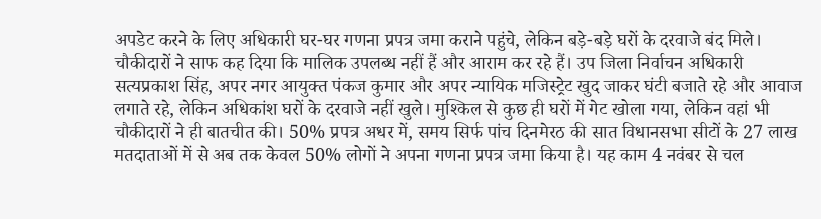अपडेट करने के लिए अधिकारी घर-घर गणना प्रपत्र जमा कराने पहुंचे, लेकिन बड़े-बड़े घरों के दरवाजे बंद मिले। चौकीदारों ने साफ कह दिया कि मालिक उपलब्ध नहीं हैं और आराम कर रहे हैं। उप जिला निर्वाचन अधिकारी सत्यप्रकाश सिंह, अपर नगर आयुक्त पंकज कुमार और अपर न्यायिक मजिस्ट्रेट खुद जाकर घंटी बजाते रहे और आवाज लगाते रहे, लेकिन अधिकांश घरों के दरवाजे नहीं खुले। मुश्किल से कुछ ही घरों में गेट खोला गया, लेकिन वहां भी चौकीदारों ने ही बातचीत की। 50% प्रपत्र अधर में, समय सिर्फ पांच दिनमेरठ की सात विधानसभा सीटों के 27 लाख मतदाताओं में से अब तक केवल 50% लोगों ने अपना गणना प्रपत्र जमा किया है। यह काम 4 नवंबर से चल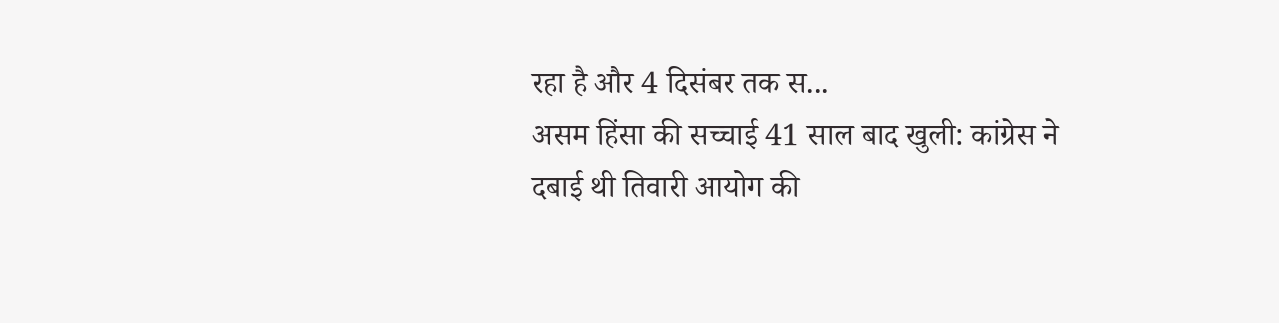रहा है और 4 दिसंबर तक स...
असम हिंसा की सच्चाई 41 साल बाद खुली: कांग्रेस ने दबाई थी तिवारी आयोग की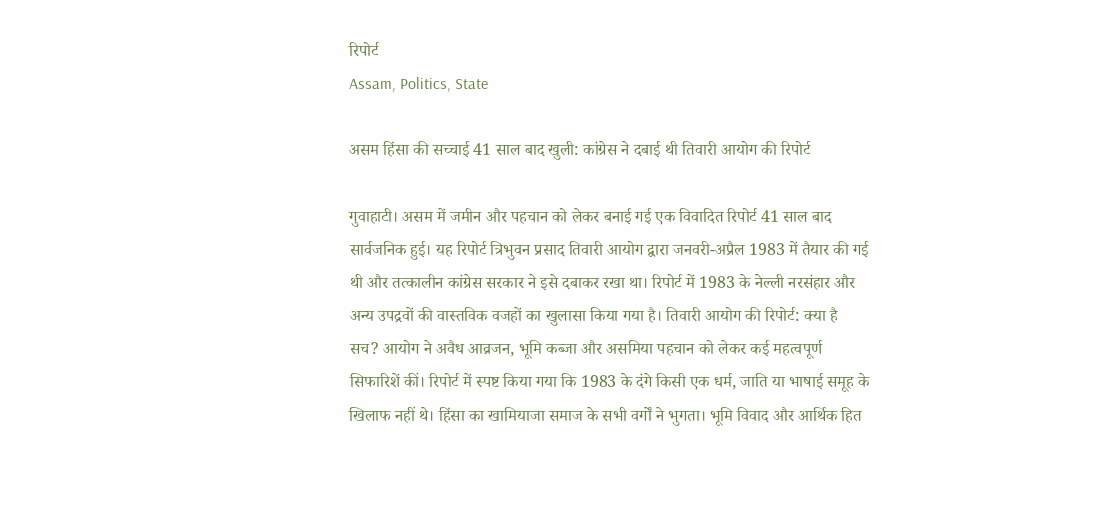रिपोर्ट
Assam, Politics, State

असम हिंसा की सच्चाई 41 साल बाद खुली: कांग्रेस ने दबाई थी तिवारी आयोग की रिपोर्ट

गुवाहाटी। असम में जमीन और पहचान को लेकर बनाई गई एक विवादित रिपोर्ट 41 साल बाद सार्वजनिक हुई। यह रिपोर्ट त्रिभुवन प्रसाद तिवारी आयोग द्वारा जनवरी-अप्रैल 1983 में तैयार की गई थी और तत्कालीन कांग्रेस सरकार ने इसे दबाकर रखा था। रिपोर्ट में 1983 के नेल्ली नरसंहार और अन्य उपद्रवों की वास्तविक वजहों का खुलासा किया गया है। तिवारी आयोग की रिपोर्ट: क्या है सच? आयोग ने अवैध आव्रजन, भूमि कब्जा और असमिया पहचान को लेकर कई महत्वपूर्ण सिफारिशें कीं। रिपोर्ट में स्पष्ट किया गया कि 1983 के दंगे किसी एक धर्म, जाति या भाषाई समूह के खिलाफ नहीं थे। हिंसा का खामियाजा समाज के सभी वर्गों ने भुगता। भूमि विवाद और आर्थिक हित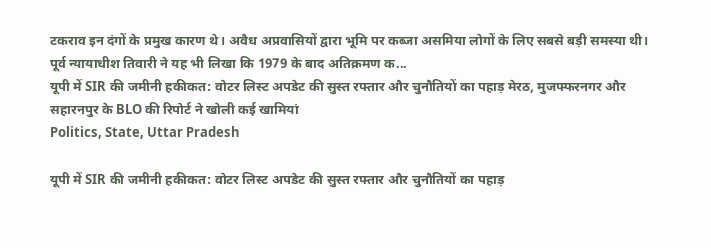टकराव इन दंगों के प्रमुख कारण थे। अवैध अप्रवासियों द्वारा भूमि पर कब्जा असमिया लोगों के लिए सबसे बड़ी समस्या थी। पूर्व न्यायाधीश तिवारी ने यह भी लिखा कि 1979 के बाद अतिक्रमण क...
यूपी में SIR की जमीनी हकीकत: वोटर लिस्ट अपडेट की सुस्त रफ्तार और चुनौतियों का पहाड़ मेरठ, मुजफ्फरनगर और सहारनपुर के BLO की रिपोर्ट ने खोली कई खामियां
Politics, State, Uttar Pradesh

यूपी में SIR की जमीनी हकीकत: वोटर लिस्ट अपडेट की सुस्त रफ्तार और चुनौतियों का पहाड़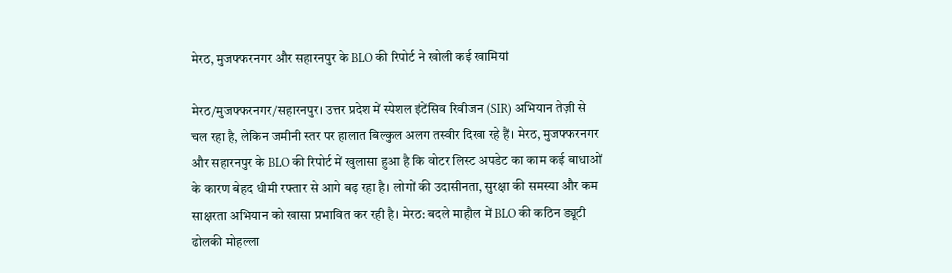मेरठ, मुजफ्फरनगर और सहारनपुर के BLO की रिपोर्ट ने खोली कई खामियां

मेरठ/मुजफ्फरनगर/सहारनपुर। उत्तर प्रदेश में स्पेशल इंटेंसिव रिवीजन (SIR) अभियान तेज़ी से चल रहा है, लेकिन जमीनी स्तर पर हालात बिल्कुल अलग तस्वीर दिखा रहे हैं। मेरठ, मुजफ्फरनगर और सहारनपुर के BLO की रिपोर्ट में खुलासा हुआ है कि वोटर लिस्ट अपडेट का काम कई बाधाओं के कारण बेहद धीमी रफ्तार से आगे बढ़ रहा है। लोगों की उदासीनता, सुरक्षा की समस्या और कम साक्षरता अभियान को खासा प्रभावित कर रही है। मेरठ: बदले माहौल में BLO की कठिन ड्यूटी ढोलकी मोहल्ला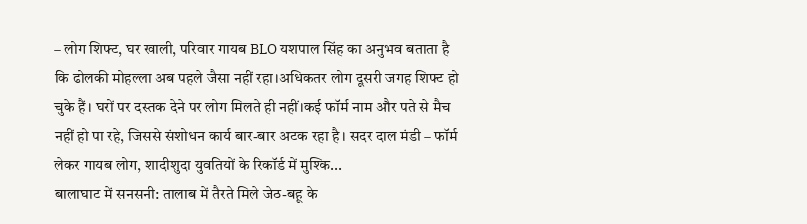– लोग शिफ्ट, घर खाली, परिवार गायब BLO यशपाल सिंह का अनुभव बताता है कि ढोलकी मोहल्ला अब पहले जैसा नहीं रहा।अधिकतर लोग दूसरी जगह शिफ्ट हो चुके हैं। घरों पर दस्तक देने पर लोग मिलते ही नहीं।कई फॉर्म नाम और पते से मैच नहीं हो पा रहे, जिससे संशोधन कार्य बार-बार अटक रहा है। सदर दाल मंडी – फॉर्म लेकर गायब लोग, शादीशुदा युवतियों के रिकॉर्ड में मुश्कि...
बालाघाट में सनसनी: तालाब में तैरते मिले जेठ-बहू के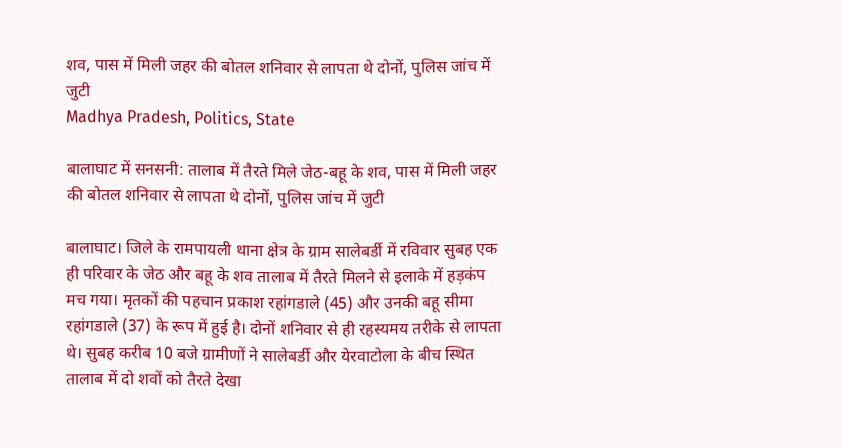शव, पास में मिली जहर की बोतल शनिवार से लापता थे दोनों, पुलिस जांच में जुटी
Madhya Pradesh, Politics, State

बालाघाट में सनसनी: तालाब में तैरते मिले जेठ-बहू के शव, पास में मिली जहर की बोतल शनिवार से लापता थे दोनों, पुलिस जांच में जुटी

बालाघाट। जिले के रामपायली थाना क्षेत्र के ग्राम सालेबर्डी में रविवार सुबह एक ही परिवार के जेठ और बहू के शव तालाब में तैरते मिलने से इलाके में हड़कंप मच गया। मृतकों की पहचान प्रकाश रहांगडाले (45) और उनकी बहू सीमा रहांगडाले (37) के रूप में हुई है। दोनों शनिवार से ही रहस्यमय तरीके से लापता थे। सुबह करीब 10 बजे ग्रामीणों ने सालेबर्डी और येरवाटोला के बीच स्थित तालाब में दो शवों को तैरते देखा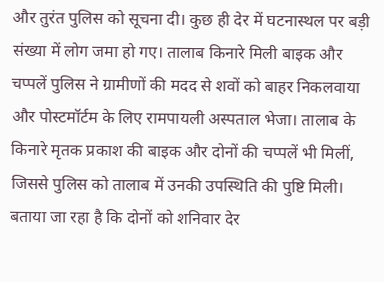और तुरंत पुलिस को सूचना दी। कुछ ही देर में घटनास्थल पर बड़ी संख्या में लोग जमा हो गए। तालाब किनारे मिली बाइक और चप्पलें पुलिस ने ग्रामीणों की मदद से शवों को बाहर निकलवाया और पोस्टमॉर्टम के लिए रामपायली अस्पताल भेजा। तालाब के किनारे मृतक प्रकाश की बाइक और दोनों की चप्पलें भी मिलीं, जिससे पुलिस को तालाब में उनकी उपस्थिति की पुष्टि मिली। बताया जा रहा है कि दोनों को शनिवार देर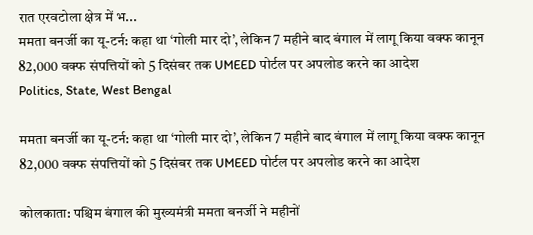रात एरवटोला क्षेत्र में भ...
ममता बनर्जी का यू-टर्न: कहा था ‘गोली मार दो’, लेकिन 7 महीने बाद बंगाल में लागू किया वक्फ कानून 82,000 वक्फ संपत्तियों को 5 दिसंबर तक UMEED पोर्टल पर अपलोड करने का आदेश
Politics, State, West Bengal

ममता बनर्जी का यू-टर्न: कहा था ‘गोली मार दो’, लेकिन 7 महीने बाद बंगाल में लागू किया वक्फ कानून 82,000 वक्फ संपत्तियों को 5 दिसंबर तक UMEED पोर्टल पर अपलोड करने का आदेश

कोलकाता: पश्चिम बंगाल की मुख्यमंत्री ममता बनर्जी ने महीनों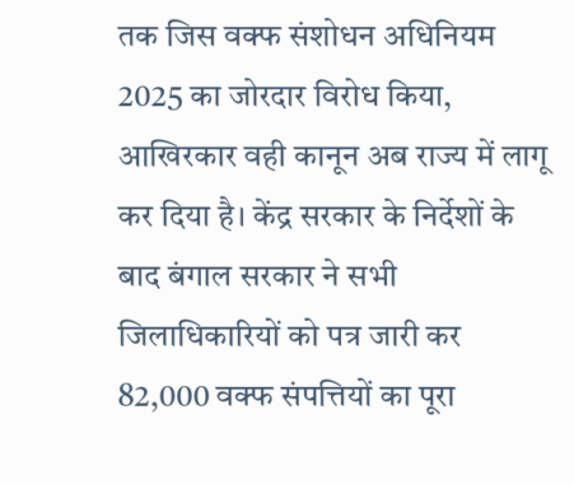तक जिस वक्फ संशोधन अधिनियम 2025 का जोरदार विरोध किया, आखिरकार वही कानून अब राज्य में लागू कर दिया है। केंद्र सरकार के निर्देशों के बाद बंगाल सरकार ने सभी जिलाधिकारियों को पत्र जारी कर 82,000 वक्फ संपत्तियों का पूरा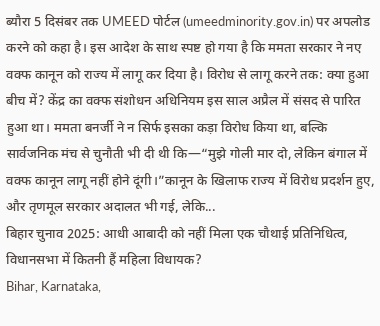ब्यौरा 5 दिसंबर तक UMEED पोर्टल (umeedminority.gov.in) पर अपलोड करने को कहा है। इस आदेश के साथ स्पष्ट हो गया है कि ममता सरकार ने नए वक्फ कानून को राज्य में लागू कर दिया है। विरोध से लागू करने तक: क्या हुआ बीच में? केंद्र का वक्फ संशोधन अधिनियम इस साल अप्रैल में संसद से पारित हुआ था। ममता बनर्जी ने न सिर्फ इसका कड़ा विरोध किया था, बल्कि सार्वजनिक मंच से चुनौती भी दी थी कि—“मुझे गोली मार दो, लेकिन बंगाल में वक्फ कानून लागू नहीं होने दूंगी।”कानून के खिलाफ राज्य में विरोध प्रदर्शन हुए, और तृणमूल सरकार अदालत भी गई, लेकि...
बिहार चुनाव 2025: आधी आबादी को नहीं मिला एक चौथाई प्रतिनिधित्व, विधानसभा में कितनी हैं महिला विधायक?
Bihar, Karnataka,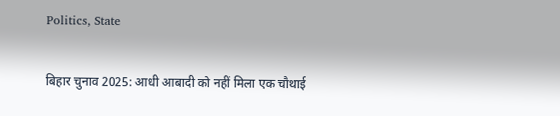Politics, State

बिहार चुनाव 2025: आधी आबादी को नहीं मिला एक चौथाई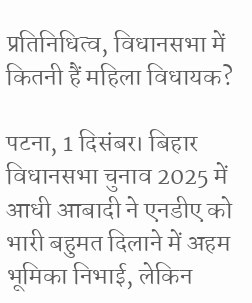प्रतिनिधित्व, विधानसभा में कितनी हैं महिला विधायक?

पटना, 1 दिसंबर। बिहार विधानसभा चुनाव 2025 में आधी आबादी ने एनडीए को भारी बहुमत दिलाने में अहम भूमिका निभाई, लेकिन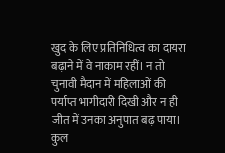खुद के लिए प्रतिनिधित्व का दायरा बढ़ाने में वे नाकाम रहीं। न तो चुनावी मैदान में महिलाओं की पर्याप्त भागीदारी दिखी और न ही जीत में उनका अनुपात बढ़ पाया। कुल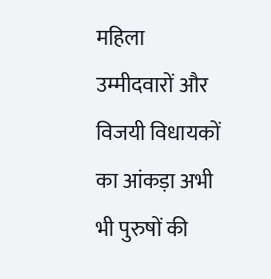महिला उम्मीदवारों और विजयी विधायकों का आंकड़ा अभी भी पुरुषों की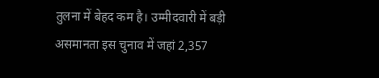तुलना में बेहद कम है। उम्मीदवारी में बड़ी असमानता इस चुनाव में जहां 2,357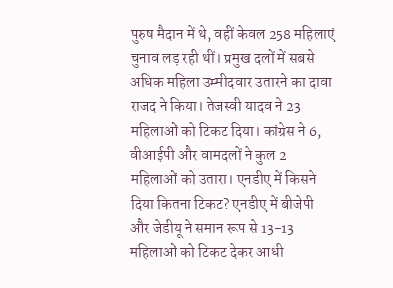पुरुष मैदान में थे, वहीं केवल 258 महिलाएं चुनाव लड़ रही थीं। प्रमुख दलों में सबसे अधिक महिला उम्मीदवार उतारने का दावा राजद ने किया। तेजस्वी यादव ने 23 महिलाओं को टिकट दिया। कांग्रेस ने 6, वीआईपी और वामदलों ने कुल 2 महिलाओं को उतारा। एनडीए में किसने दिया कितना टिकट? एनडीए में बीजेपी और जेडीयू ने समान रूप से 13-13 महिलाओं को टिकट देकर आधी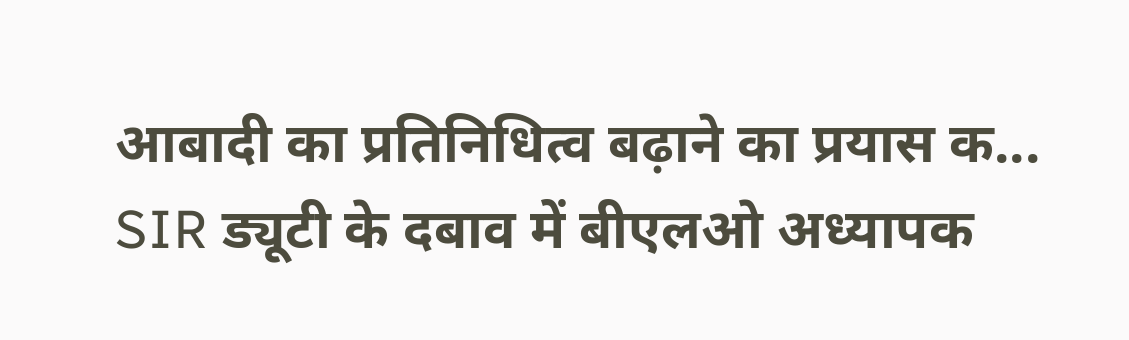आबादी का प्रतिनिधित्व बढ़ाने का प्रयास क...
SIR ड्यूटी के दबाव में बीएलओ अध्यापक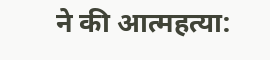ने की आत्महत्या: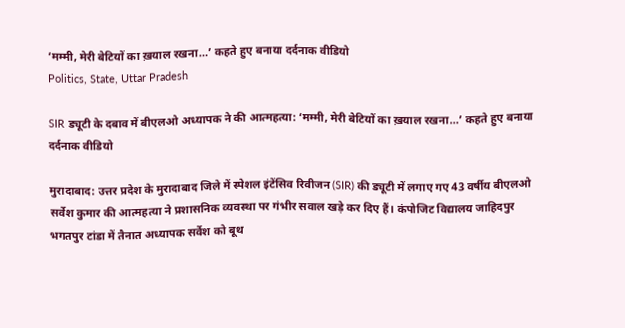‘मम्मी, मेरी बेटियों का ख़याल रखना…’ कहते हुए बनाया दर्दनाक वीडियो
Politics, State, Uttar Pradesh

SIR ड्यूटी के दबाव में बीएलओ अध्यापक ने की आत्महत्या: ‘मम्मी, मेरी बेटियों का ख़याल रखना…’ कहते हुए बनाया दर्दनाक वीडियो

मुरादाबाद: उत्तर प्रदेश के मुरादाबाद जिले में स्पेशल इंटेंसिव रिवीजन (SIR) की ड्यूटी में लगाए गए 43 वर्षीय बीएलओ सर्वेश कुमार की आत्महत्या ने प्रशासनिक व्यवस्था पर गंभीर सवाल खड़े कर दिए हैं। कंपोजिट विद्यालय जाहिदपुर भगतपुर टांडा में तैनात अध्यापक सर्वेश को बूथ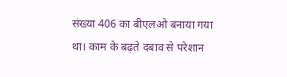संख्या 406 का बीएलओ बनाया गया था। काम के बढ़ते दबाव से परेशान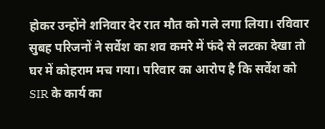होकर उन्होंने शनिवार देर रात मौत को गले लगा लिया। रविवार सुबह परिजनों ने सर्वेश का शव कमरे में फंदे से लटका देखा तो घर में कोहराम मच गया। परिवार का आरोप है कि सर्वेश को SIR के कार्य का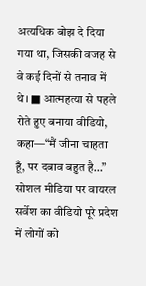अत्यधिक बोझ दे दिया गया था, जिसकी वजह से वे कई दिनों से तनाव में थे। ■ आत्महत्या से पहले रोते हुए बनाया वीडियो, कहा—“मैं जीना चाहता हूँ, पर दबाव बहुत है…” सोशल मीडिया पर वायरल सर्वेश का वीडियो पूरे प्रदेश में लोगों को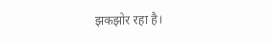झकझोर रहा है।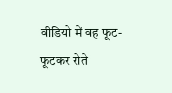वीडियो में वह फूट-फूटकर रोते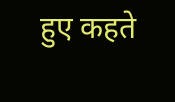हुए कहते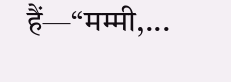हैं—“मम्मी,...